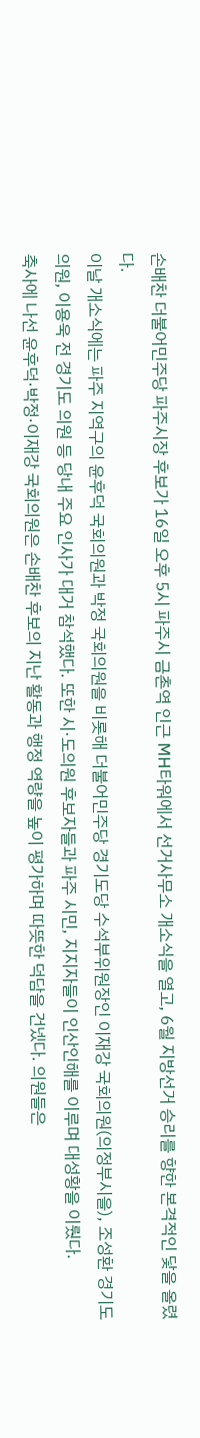손배찬 더불어민주당 파주시장 후보가 16일 오후 5시 파주시 금촌역 인근 MH타워에서 선거사무소 개소식을 열고, 6월 지방선거 승리를 향한 본격적인 닻을 올렸다.
이날 개소식에는 파주 지역구의 윤후덕 국회의원과 박정 국회의원을 비롯해 더불어민주당 경기도당 수석부위원장인 이재강 국회의원(의정부시을), 조성환 경기도 의원, 이용욱 전 경기도 의원 등 당내 주요 인사가 대거 참석했다. 또한 시·도의원 후보자들과 파주 시민, 지지자들이 인산인해를 이루며 대성황을 이뤘다.
축사에 나선 윤후덕·박정·이재강 국회의원은 손배찬 후보의 지난 활동과 행정 역량을 높이 평가하며 따뜻한 덕담을 건넸다. 의원들은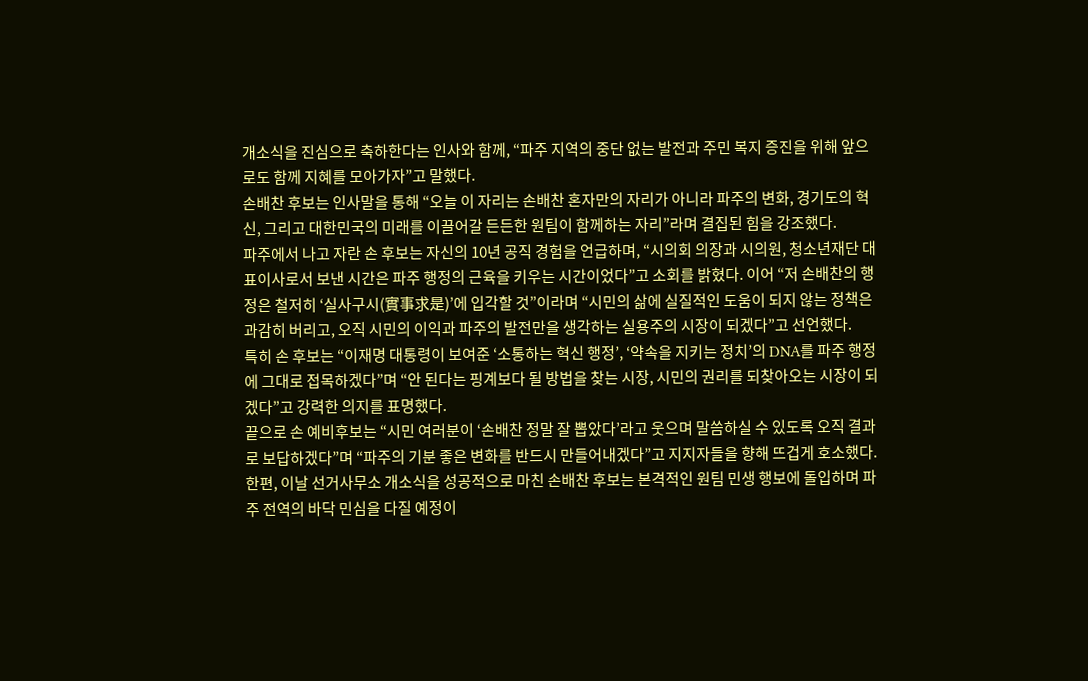개소식을 진심으로 축하한다는 인사와 함께, “파주 지역의 중단 없는 발전과 주민 복지 증진을 위해 앞으로도 함께 지혜를 모아가자”고 말했다.
손배찬 후보는 인사말을 통해 “오늘 이 자리는 손배찬 혼자만의 자리가 아니라 파주의 변화, 경기도의 혁신, 그리고 대한민국의 미래를 이끌어갈 든든한 원팀이 함께하는 자리”라며 결집된 힘을 강조했다.
파주에서 나고 자란 손 후보는 자신의 10년 공직 경험을 언급하며, “시의회 의장과 시의원, 청소년재단 대표이사로서 보낸 시간은 파주 행정의 근육을 키우는 시간이었다”고 소회를 밝혔다. 이어 “저 손배찬의 행정은 철저히 ‘실사구시(實事求是)’에 입각할 것”이라며 “시민의 삶에 실질적인 도움이 되지 않는 정책은 과감히 버리고, 오직 시민의 이익과 파주의 발전만을 생각하는 실용주의 시장이 되겠다”고 선언했다.
특히 손 후보는 “이재명 대통령이 보여준 ‘소통하는 혁신 행정’, ‘약속을 지키는 정치’의 DNA를 파주 행정에 그대로 접목하겠다”며 “안 된다는 핑계보다 될 방법을 찾는 시장, 시민의 권리를 되찾아오는 시장이 되겠다”고 강력한 의지를 표명했다.
끝으로 손 예비후보는 “시민 여러분이 ‘손배찬 정말 잘 뽑았다’라고 웃으며 말씀하실 수 있도록 오직 결과로 보답하겠다”며 “파주의 기분 좋은 변화를 반드시 만들어내겠다”고 지지자들을 향해 뜨겁게 호소했다.
한편, 이날 선거사무소 개소식을 성공적으로 마친 손배찬 후보는 본격적인 원팀 민생 행보에 돌입하며 파주 전역의 바닥 민심을 다질 예정이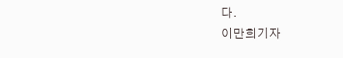다.
이만희기자